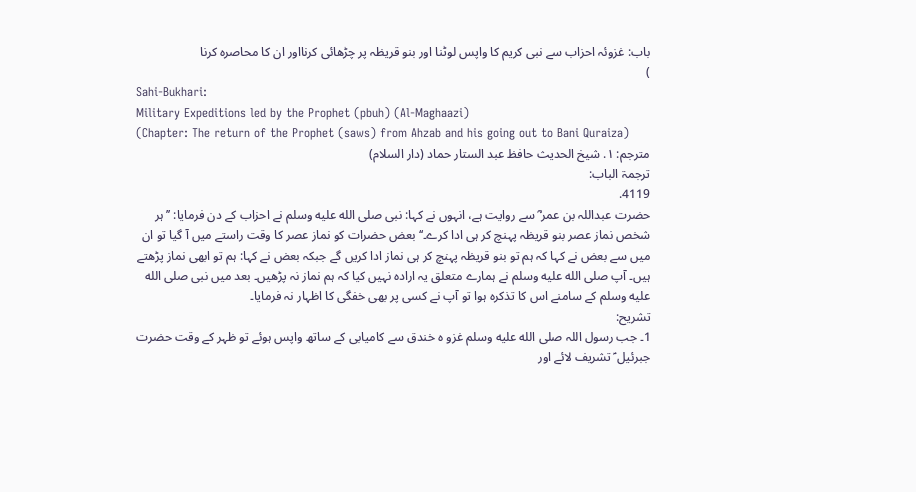باب: غزوئہ احزاب سے نبی کریم کا واپس لوٹنا اور بنو قریظہ پر چڑھائی کرنااور ان کا محاصرہ کرنا
)
Sahi-Bukhari:
Military Expeditions led by the Prophet (pbuh) (Al-Maghaazi)
(Chapter: The return of the Prophet (saws) from Ahzab and his going out to Bani Quraiza)
مترجم: ١. شیخ الحدیث حافظ عبد الستار حماد (دار السلام)
ترجمۃ الباب:
4119.
حضرت عبداللہ بن عمر ؓ سے روایت ہے، انہوں نے کہا: نبی صلى الله عليه وسلم نے احزاب کے دن فرمایا: ’’ہر شخص نماز عصر بنو قریظہ پہنچ کر ہی ادا کرے۔‘‘ بعض حضرات کو نماز عصر کا وقت راستے میں آ گیا تو ان میں سے بعض نے کہا کہ ہم تو بنو قریظہ پہنچ کر ہی نماز ادا کریں گے جبکہ بعض نے کہا: ہم تو ابھی نماز پڑھتے ہیں۔ آپ صلى الله عليه وسلم نے ہمارے متعلق یہ ارادہ نہیں کیا کہ ہم نماز نہ پڑھیں۔ بعد میں نبی صلى الله عليه وسلم کے سامنے اس کا تذکرہ ہوا تو آپ نے کسی پر بھی خفگی کا اظہار نہ فرمایا۔
تشریح:
1۔ جب رسول اللہ صلى الله عليه وسلم غزو ہ خندق سے کامیابی کے ساتھ واپس ہوئے تو ظہر کے وقت حضرت جبرئیل ؑ تشریف لائے اور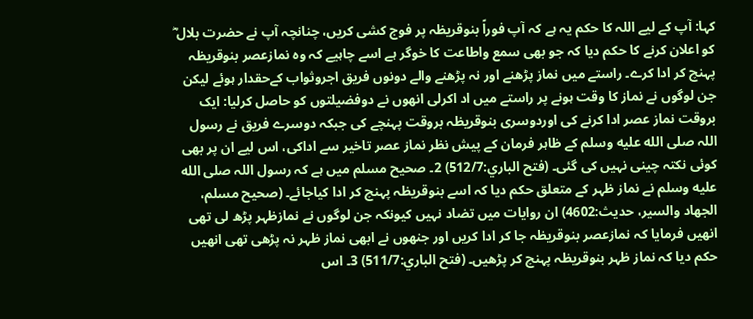کہا: آپ کے لیے اللہ کا حکم یہ ہے کہ آپ فوراً بنوقریظہ پر فوج کشی کریں، چنانچہ آپ نے حضرت بلال ؓ کو اعلان کرنے کا حکم دیا کہ جو بھی سمع واطاعت کا خوگر ہے اسے چاہیے کہ وہ نمازعصر بنوقریظہ پہنچ کر ادا کرے۔ راستے میں نماز پڑھنے اور نہ پڑھنے والے دونوں فریق اجروثواب کےحقدار ہوئے لیکن جن لوگوں نے نماز کا وقت ہونے پر راستے میں اد اکرلی انھوں نے دوفضیلتوں کو حاصل کرلیا: ایک بروقت نماز عصر ادا کرنے کی اوردوسری بنوقریظہ بروقت پہنچے کی جبکہ دوسرے فریق نے رسول اللہ صلى الله عليه وسلم کے ظاہر فرمان کے پیش نظر نماز عصر تاخیر سے اداکی، اس لیے ان پر بھی کوئی نکتہ چینی نہیں کی گئی۔ (فتح الباري:512/7) 2۔ صحیح مسلم میں ہے کہ رسول اللہ صلى الله عليه وسلم نے نماز ظہر کے متعلق حکم دیا کہ اسے بنوقریظہ پہنچ کر ادا کیاجائے۔ (صحیح مسلم، الجھاد والسیر، حدیث:4602) ان روایات میں تضاد نہیں کیونکہ جن لوگوں نے نمازظہر پڑھ لی تھی انھیں فرمایا کہ نمازعصر بنوقریظہ جا کر ادا کریں اور جنھوں نے ابھی نماز ظہر نہ پڑھی تھی انھیں حکم دیا کہ نماز ظہر بنوقریظہ پہنچ کر پڑھیں۔ (فتح الباري:511/7) 3۔ اس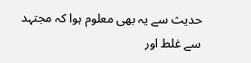حدیث سے یہ بھی معلوم ہوا کہ مجتہد سے غلط اور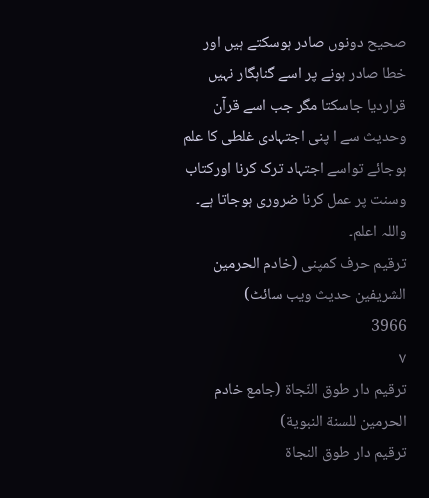صحیح دونوں صادر ہوسکتے ہیں اور خطا صادر ہونے پر اسے گناہگار نہیں قراردیا جاسکتا مگر جب اسے قرآن وحدیث سے ا پنی اجتہادی غلطی کا علم ہوجائے تواسے اجتہاد ترک کرنا اورکتاب وسنت پر عمل کرنا ضروری ہوجاتا ہے۔ واللہ اعلم۔
ترقیم حرف کمپنی (خادم الحرمین الشریفین حدیث ویب سائٹ)
3966
٧
ترقيم دار طوق النّجاة (جامع خادم الحرمين للسنة النبوية)
ترقیم دار طوق النجاۃ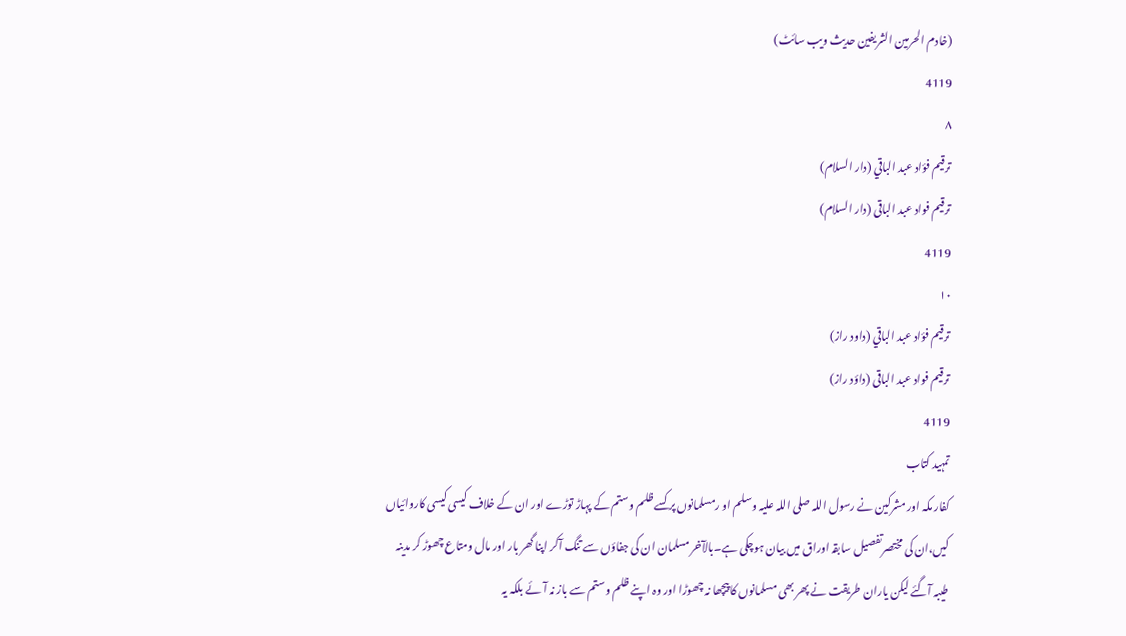(خادم الحرمین الشریفین حدیث ویب سائٹ)
4119
٨
ترقيم فؤاد عبد الباقي (دار السلام)
ترقیم فواد عبد الباقی (دار السلام)
4119
١٠
ترقيم فؤاد عبد الباقي (داود راز)
ترقیم فواد عبد الباقی (داؤد راز)
4119
تمہید کتاب
کفار مکہ اور مشرکین نے رسول اللہ صلی اللہ علیہ وسلم او رمسلمانوں پر کسے ظلم وستم کے پہاڑ توڑے اور ان کے خلاف کیسی کیسی کاروائیاں کیں،ان کی مختصرتفصیل سابقہ اوراق میں بیان ہوچکی ہے۔بالآخر مسلمان ان کی جفاؤں سے تنگ آکر اپنا گھر بار اور مال ومتاع چھوڑ کر مدینہ طیبہ آگئے لیکن یاران طریقت نے پھر بھی مسلمانوں کا پیچھا نہ چھوڑا اور وہ اپنے ظلم وستم سے باز نہ آئے بلکہ یہ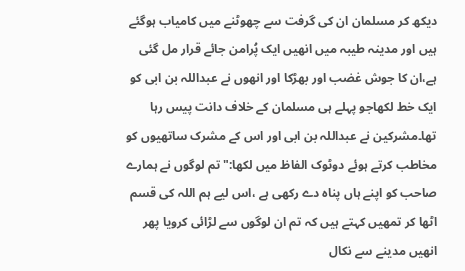دیکھ کر مسلمان ان کی گرفت سے چھوٹنے میں کامیاب ہوگئے ہیں اور مدینہ طیبہ میں انھیں ایک پُرامن جائے قرار مل گئی ہے،ان کا جوش غضب اور بھڑکا اور انھوں نے عبداللہ بن ابی کو ایک خط لکھاجو پہلے ہی مسلمان کے خلاف دانت پیس رہا تھا۔مشرکین نے عبداللہ بن ابی اور اس کے مشرک ساتھیوں کو مخاطب کرتے ہوئے دوٹوک الفاظ میں لکھا:"تم لوگوں نے ہمارے صاحب کو اپنے ہاں پناہ دے رکھی ہے ،اس لیے ہم اللہ کی قسم اٹھا کر تمھیں کہتے ہیں کہ تم ان لوگوں سے لڑائی کرویا پھر انھیں مدینے سے نکال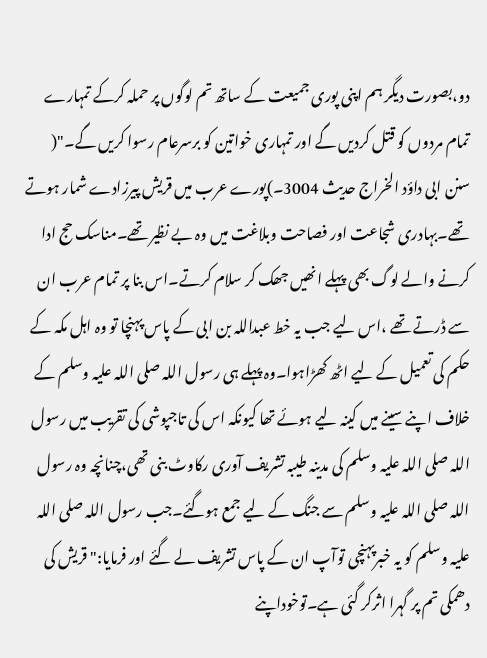دو،بصورت دیگر ہم اپنی پوری جمیعت کے ساتھ تم لوگوں پر حملہ کرکے تمہارے تمام مردوں کو قتل کردیں گے اور تمہاری خواتین کو برسرعام رسوا کریں گے۔"( سنن ابی داؤد الخراج حدیث 3004۔)پورے عرب میں قریش پیرزادے شمار ہوتے تھے۔بہادری شجاعت اور فصاحت وبلاغت میں وہ بے نظیر تھے۔مناسک حج ادا کرنے والے لوگ بھی پہلے انھیں جھک کر سلام کرتے۔اس بنا پر تمام عرب ان سے ڈرتے تھے ،اس لیے جب یہ خط عبداللہ بن ابی کے پاس پہنچا تو وہ اہل مکہ کے حکم کی تعمیل کے لیے اٹھ کھڑاہوا۔وہ پہلے ہی رسول اللہ صلی اللہ علیہ وسلم کے خلاف اپنے سینے میں کینہ لیے ہوئے تھا کیونکہ اس کی تاجپوشی کی تقریب میں رسول اللہ صلی اللہ علیہ وسلم کی مدینہ طیبہ تشریف آوری رکاوٹ بنی تھی،چنانچہ وہ رسول اللہ صلی اللہ علیہ وسلم سے جنگ کے لیے جمع ہوگئے۔جب رسول اللہ صلی اللہ علیہ وسلم کو یہ خبرپہنچی توآپ ان کے پاس تشریف لے گئے اور فرمایا:"قریش کی دھمکی تم پر گہرا اثرکر گئی ہے۔توخوداپنے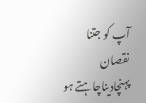آپ کو جتنا نقصان پہنچادیناچاہتے ہو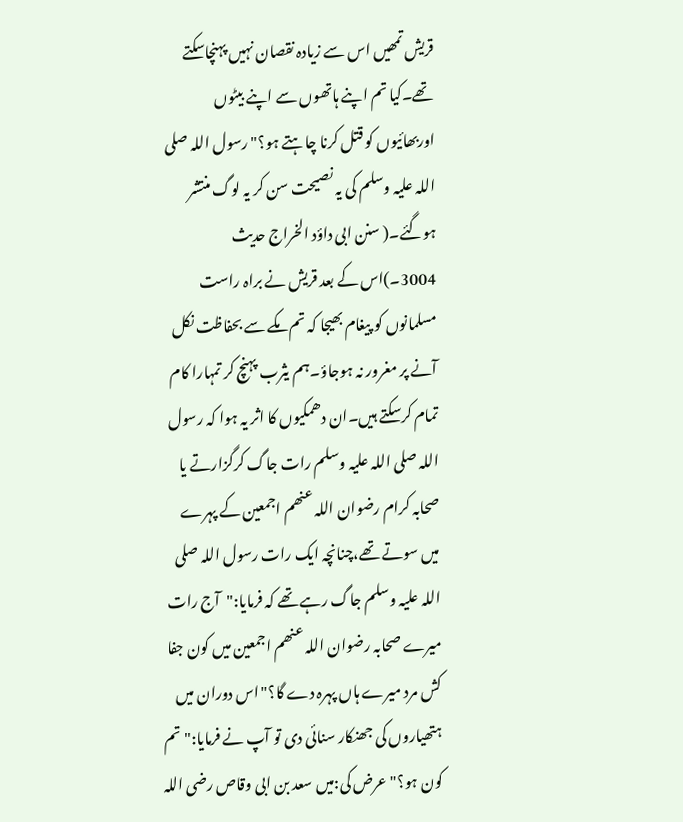قریش تمھیں اس سے زیادہ نقصان نہیں پہنچاسکتے تھے۔کیا تم اپنے ہاتھوں سے اپنے بیٹوں اوربھائیوں کو قتل کرنا چاہتے ہو؟"رسول اللہ صلی اللہ علیہ وسلم کی یہ نصیحت سن کر یہ لوگ منتشر ہوگئے۔( سنن ابی داؤد الخراج حدیث 3004۔)اس کے بعد قریش نے براہ راست مسلمانوں کو پیغام بھیجا کہ تم مکے سے بحفاظت نکل آنے پر مغرور نہ ہوجاؤ۔ہم یثرب پہنچ کر تمہارا کام تمام کرسکتے ہیں۔ان دھمکیوں کا اثر یہ ہوا کہ رسول اللہ صلی اللہ علیہ وسلم رات جاگ کرگزارتے یا صحابہ کرام رضوان اللہ عنھم اجمعین کے پہرے میں سوتے تھے،چنانچہ ایک رات رسول اللہ صلی اللہ علیہ وسلم جاگ رہے تھے کہ فرمایا:"آج رات میرے صحابہ رضوان اللہ عنھم اجمعین میں کون جفا کش مرد میرے ہاں پہرہ دے گا؟"اس دوران میں ہتھیاروں کی جھنکار سنائی دی تو آپ نے فرمایا:"تم کون ہو؟"عرض کی:میں سعد بن ابی وقاص رضی اللہ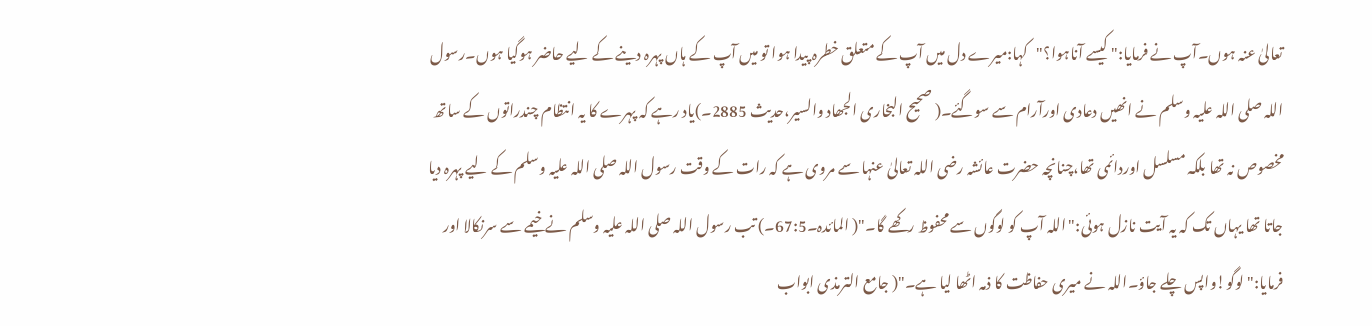تعالیٰ عنہ ہوں۔آپ نے فرمایا:" کیسے آناہوا؟"کہا:میرے دل میں آپ کے متعلق خطرہ پیدا ہوا تو میں آپ کے ہاں پہرہ دینے کے لیے حاضر ہوگیا ہوں۔رسول اللہ صلی اللہ علیہ وسلم نے انھیں دعادی اورآرام سے سوگئے۔( صحیح البخاری الجھاد والسیر،حدیث 2885۔)یاد رہے کہ پہرے کا یہ انتظام چندراتوں کے ساتھ مخصوص نہ تھا بلکہ مسلسل اوردائمی تھا،چنانچہ حضرت عائشہ رضی اللہ تعالیٰ عنہا سے مروی ہے کہ رات کے وقت رسول اللہ صلی اللہ علیہ وسلم کے لیے پہرہ دیا جاتا تھا یہاں تک کہ یہ آیت نازل ہوئی:"اللہ آپ کو لوگوں سے محفوظ رکھے گا۔"( المائدہ۔67:5۔) تب رسول اللہ صلی اللہ علیہ وسلم نے خیمے سے سرنکالا اور فرمایا:"لوگو!واپس چلے جاؤ۔اللہ نے میری حفاظت کا ذمہ اٹھا لیا ہے۔"( جامع الترمذی ابواب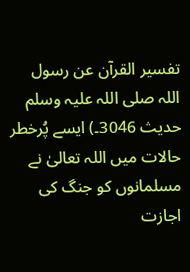تفسیر القرآن عن رسول اللہ صلی اللہ علیہ وسلم حدیث 3046۔) ایسے پُرخطر حالات میں اللہ تعالیٰ نے مسلمانوں کو جنگ کی اجازت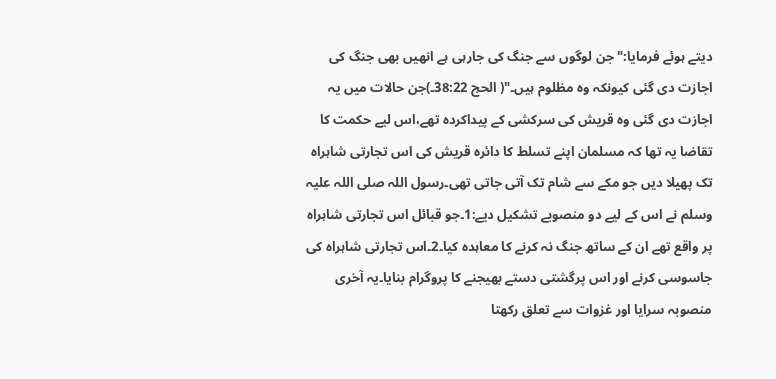دیتے ہوئے فرمایا:"جن لوگوں سے جنگ کی جارہی ہے انھیں بھی جنگ کی اجازت دی گئی کیونکہ وہ مظلوم ہیں۔"( الحج 38:22۔)جن حالات میں یہ اجازت دی گئی وہ قریش کی سرکشی کے پیداکردہ تھے،اس لیے حکمت کا تقاضا یہ تھا کہ مسلمان اپنے تسلط کا دائرہ قریش کی اس تجارتی شاہراہ تک پھیلا دیں جو مکے سے شام تک آتی جاتی تھی۔رسول اللہ صلی اللہ علیہ وسلم نے اس کے لیے دو منصوبے تشکیل دیے:1۔جو قبائل اس تجارتی شاہراہ پر واقع تھے ان کے ساتھ جنگ نہ کرنے کا معاہدہ کیا۔2۔اس تجارتی شاہراہ کی جاسوسی کرنے اور اس پرگشتی دستے بھیجنے کا پروگرام بنایا۔یہ آخری منصوبہ سرایا اور غزوات سے تعلق رکھتا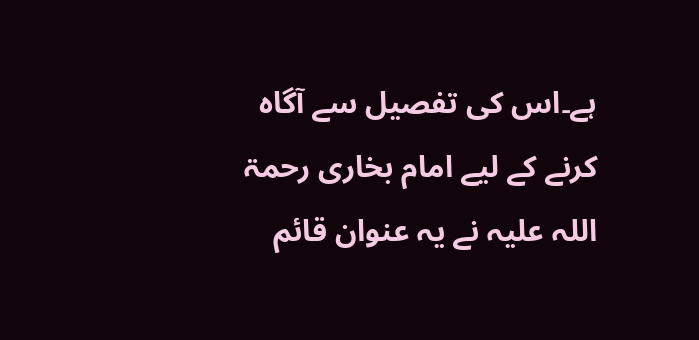ہے۔اس کی تفصیل سے آگاہ کرنے کے لیے امام بخاری رحمۃ اللہ علیہ نے یہ عنوان قائم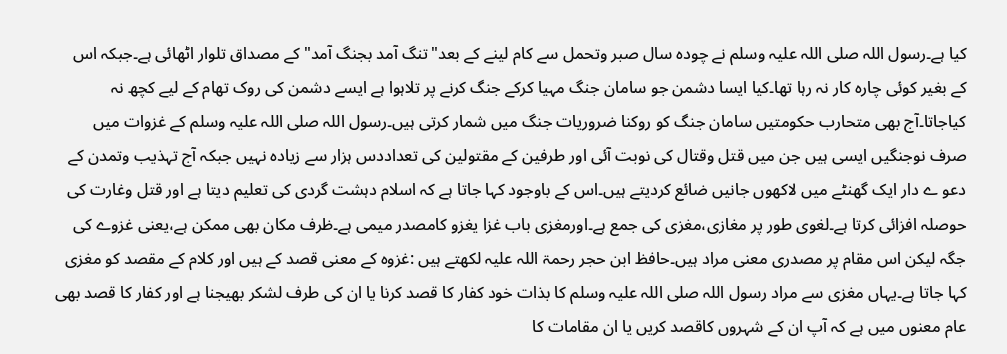کیا ہے۔رسول اللہ صلی اللہ علیہ وسلم نے چودہ سال صبر وتحمل سے کام لینے کے بعد"تنگ آمد بجنگ آمد" کے مصداق تلوار اٹھائی ہے۔جبکہ اس کے بغیر کوئی چارہ کار نہ رہا تھا۔کیا ایسا دشمن جو سامان جنگ مہیا کرکے جنگ کرنے پر تلاہوا ہے ایسے دشمن کی روک تھام کے لیے کچھ نہ کیاجاتا۔آج بھی متحارب حکومتیں سامان جنگ کو روکنا ضروریات جنگ میں شمار کرتی ہیں۔رسول اللہ صلی اللہ علیہ وسلم کے غزوات میں صرف نوجنگیں ایسی ہیں جن میں قتل وقتال کی نوبت آئی اور طرفین کے مقتولین کی تعداددس ہزار سے زیادہ نہیں جبکہ آج تہذیب وتمدن کے دعو ے دار ایک گھنٹے میں لاکھوں جانیں ضائع کردیتے ہیں۔اس کے باوجود کہا جاتا ہے کہ اسلام دہشت گردی کی تعلیم دیتا ہے اور قتل وغارت کی حوصلہ افزائی کرتا ہے۔لغوی طور پر مغازی،مغزی کی جمع ہے۔اورمغزی باب غزا یغزو کامصدر میمی ہے۔ظرف مکان بھی ممکن ہے،یعنی غزوے کی جگہ لیکن اس مقام پر مصدری معنی مراد ہیں۔حافظ ابن حجر رحمۃ اللہ علیہ لکھتے ہیں :غزوہ کے معنی قصد کے ہیں اور کلام کے مقصد کو مغزی کہا جاتا ہے۔یہاں مغزی سے مراد رسول اللہ صلی اللہ علیہ وسلم کا بذات خود کفار کا قصد کرنا یا ان کی طرف لشکر بھیجنا ہے اور کفار کا قصد بھی عام معنوں میں ہے کہ آپ ان کے شہروں کاقصد کریں یا ان مقامات کا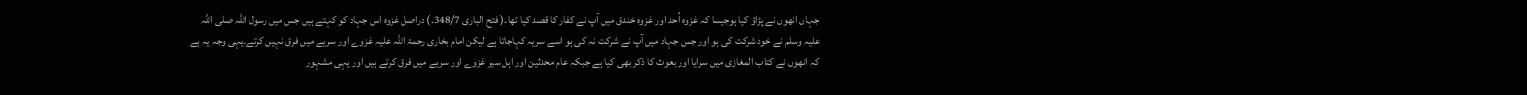جہاں انھوں نے پڑاؤ کیا ہوجیسا کہ غزوہ اُحد اور غزوہ خندق میں آپ نے کفار کا قصد کیا تھا۔( فتح الباری 348/7۔) دراصل غزوہ اس جہاد کو کہتے ہیں جس میں رسول اللہ صلی اللہ علیہ وسلم نے خود شرکت کی ہو اور جس جہاد میں آپ نے شرکت نہ کی ہو اسے سریہ کہاجاتا ہے لیکن امام بخاری رحمۃ اللہ علیہ غزوے اور سریے میں فرق نہیں کرتے۔یہی وجہ یہ ہے کہ انھوں نے کتاب المغازی میں سرایا اور بعوث کا ذکر بھی کیا ہے جبکہ عام محدثین اور اہل سیر غزوے اور سریے میں فرق کرتے ہیں اور یہی مشہور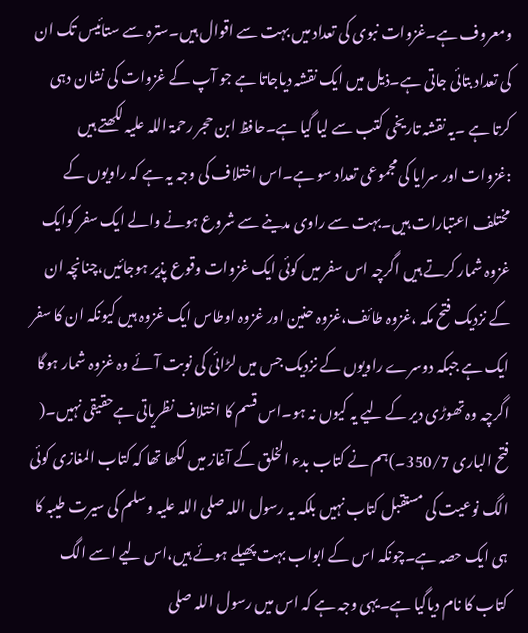ومعروف ہے۔غزوات نبوی کی تعداد میں بہت سے اقوال ہیں۔سترہ سے ستائیس تک ان کی تعداد بتائی جاتی ہے۔ذیل میں ایک نقشہ دیاجاتا ہے جو آپ کے غزوات کی نشان دہی کرتا ہے ۔یہ نقشہ تاریخی کتب سے لیا گیا ہے۔حافظ ابن حجر رحمۃ اللہ علیہ لکھتے ہیں :غزوات اور سرایا کی مجموعی تعداد سو ہے۔اس اختلاف کی وجہ یہ ہے کہ راویوں کے مختلف اعتبارات ہیں۔بہت سے راوی مدینے سے شروع ہونے والے ایک سفر کوایک غزوہ شمار کرتے ہیں اگرچہ اس سفر میں کوئی ایک غزوات وقوع پذیر ہوجائیں،چنانچہ ان کے نزدیک فتح مکہ ،غزوہ طائف،غزوہ حنین اور غزوہ اوطاس ایک غزوہ ہیں کیونکہ ان کا سفر ایک ہے جبکہ دوسرے راویوں کے نزدیک جس میں لڑائی کی نوبت آئے وہ غزوہ شمار ہوگا اگرچہ وہ تھوڑی دیر کے لیے یہ کیوں نہ ہو۔اس قسم کا اختلاف نظریاتی ہےحقیقی نہیں۔( فتح الباری 350/7۔)ہم نے کتاب بدء الخلق کے آغاز میں لکھا تھا کہ کتاب المغازی کوئی الگ نوعیت کی مستقبل کتاب نہیں بلکہ یہ رسول اللہ صلی اللہ علیہ وسلم کی سیرت طیبہ کا ہی ایک حصہ ہے۔چونکہ اس کے ابواب بہت پھیلے ہوئے ہیں،اس لیے اسے الگ کتاب کا نام دیاگیا ہے۔یہی وجہ ہے کہ اس میں رسول اللہ صلی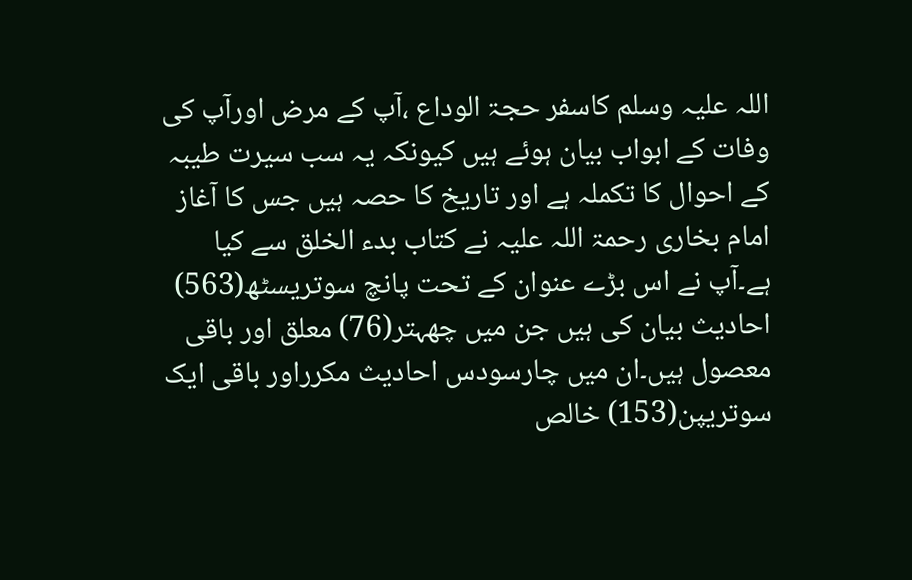اللہ علیہ وسلم کاسفر حجۃ الوداع ،آپ کے مرض اورآپ کی وفات کے ابواب بیان ہوئے ہیں کیونکہ یہ سب سیرت طیبہ کے احوال کا تکملہ ہے اور تاریخ کا حصہ ہیں جس کا آغاز امام بخاری رحمۃ اللہ علیہ نے کتاب بدء الخلق سے کیا ہے۔آپ نے اس بڑے عنوان کے تحت پانچ سوتریسٹھ(563) احادیث بیان کی ہیں جن میں چھہتر(76) معلق اور باقی معصول ہیں۔ان میں چارسودس احادیث مکرراور باقی ایک سوتریپن(153) خالص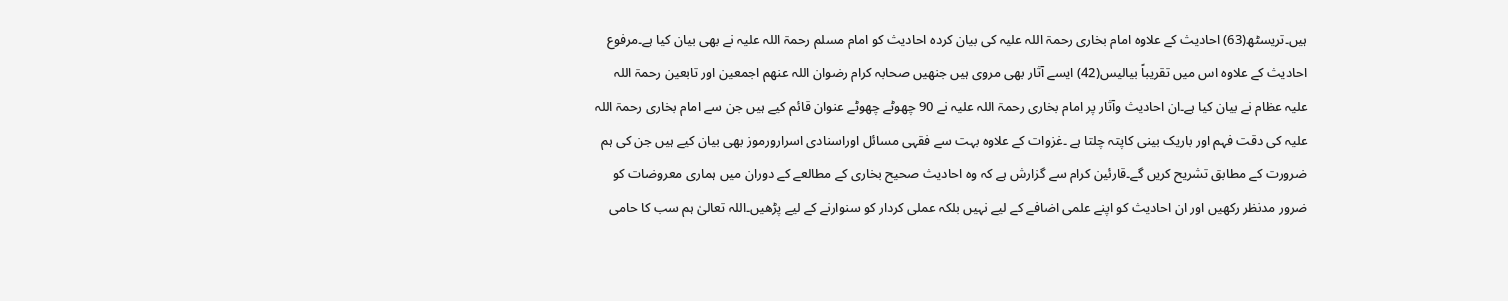ہیں۔تریسٹھ(63) احادیث کے علاوہ امام بخاری رحمۃ اللہ علیہ کی بیان کردہ احادیث کو امام مسلم رحمۃ اللہ علیہ نے بھی بیان کیا ہے۔مرفوع احادیث کے علاوہ اس میں تقریباً بیالیس(42) ایسے آثار بھی مروی ہیں جنھیں صحابہ کرام رضوان اللہ عنھم اجمعین اور تابعین رحمۃ اللہ علیہ عظام نے بیان کیا ہے۔ان احادیث وآثار پر امام بخاری رحمۃ اللہ علیہ نے 90 چھوٹے چھوٹے عنوان قائم کیے ہیں جن سے امام بخاری رحمۃ اللہ علیہ کی دقت فہم اور باریک بینی کاپتہ چلتا ہے ۔غزوات کے علاوہ بہت سے فقہی مسائل اوراسنادی اسرارورموز بھی بیان کیے ہیں جن کی ہم ضرورت کے مطابق تشریح کریں گے۔قارئین کرام سے گزارش ہے کہ وہ احادیث صحیح بخاری کے مطالعے کے دوران میں ہماری معروضات کو ضرور مدنظر رکھیں اور ان احادیث کو اپنے علمی اضافے کے لیے نہیں بلکہ عملی کردار کو سنوارنے کے لیے پڑھیں۔اللہ تعالیٰ ہم سب کا حامی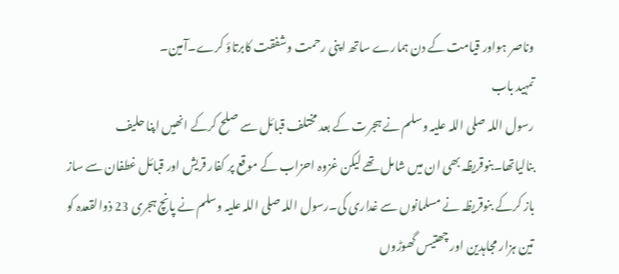وناصر ہواور قیامت کے دن ہمارے ساتھ اپنی رحمت وشفقت کابرتاؤ کرے۔آمین۔
تمہید باب
رسول اللہ صلی اللہ علیہ وسلم نے ہجرت کے بعد مختلف قبائل سے صلح کرکے انھیں اپنا حلیف بنالیاتھا۔بنوقریظہ بھی ان میں شامل تھے لیکن غزوہ احزاب کے موقع پر کفار قریش اور قبائل غطفان سے ساز باز کرکے بنوقریظہ نے مسلمانوں سے غداری کی۔رسول اللہ صلی اللہ علیہ وسلم نے پانچ ہجری 23 ذوالقعدہ کو تین ہزار مجاہدین اور چھتیس گھوڑوں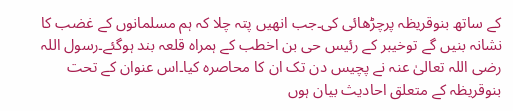کے ساتھ بنوقریظہ پرچڑھائی کی۔جب انھیں پتہ چلا کہ ہم مسلمانوں کے غضب کا نشانہ بنیں گے توخیبر کے رئیس حی بن اخطب کے ہمراہ قلعہ بند ہوگئے۔رسول اللہ رضی اللہ تعالیٰ عنہ نے پچیس دن تک ان کا محاصرہ کیا۔اس عنوان کے تحت بنوقریظہ کے متعلق احادیث بیان ہوں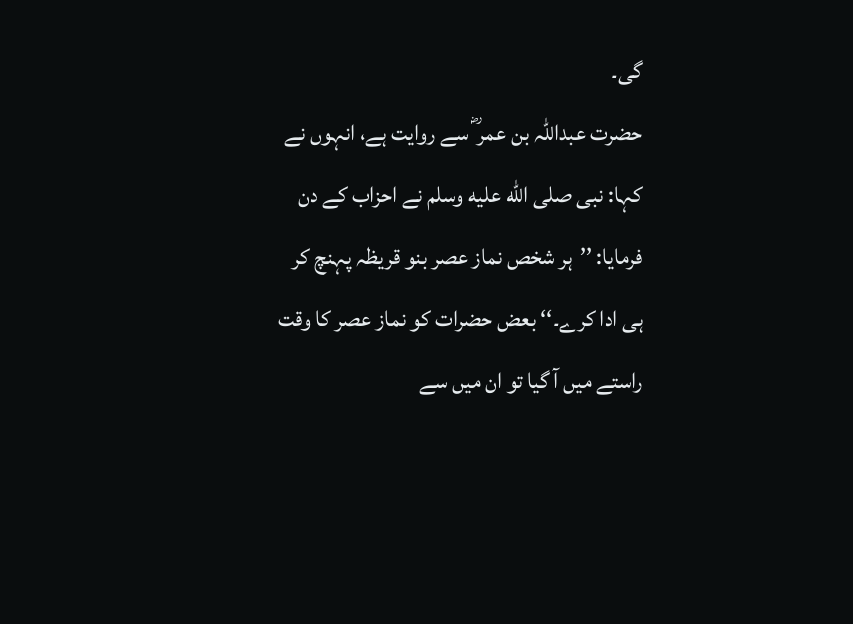گی۔
حضرت عبداللہ بن عمر ؓ سے روایت ہے، انہوں نے کہا: نبی صلى الله عليه وسلم نے احزاب کے دن فرمایا: ’’ہر شخص نماز عصر بنو قریظہ پہنچ کر ہی ادا کرے۔‘‘ بعض حضرات کو نماز عصر کا وقت راستے میں آ گیا تو ان میں سے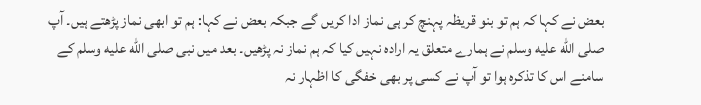بعض نے کہا کہ ہم تو بنو قریظہ پہنچ کر ہی نماز ادا کریں گے جبکہ بعض نے کہا: ہم تو ابھی نماز پڑھتے ہیں۔ آپ صلى الله عليه وسلم نے ہمارے متعلق یہ ارادہ نہیں کیا کہ ہم نماز نہ پڑھیں۔ بعد میں نبی صلى الله عليه وسلم کے سامنے اس کا تذکرہ ہوا تو آپ نے کسی پر بھی خفگی کا اظہار نہ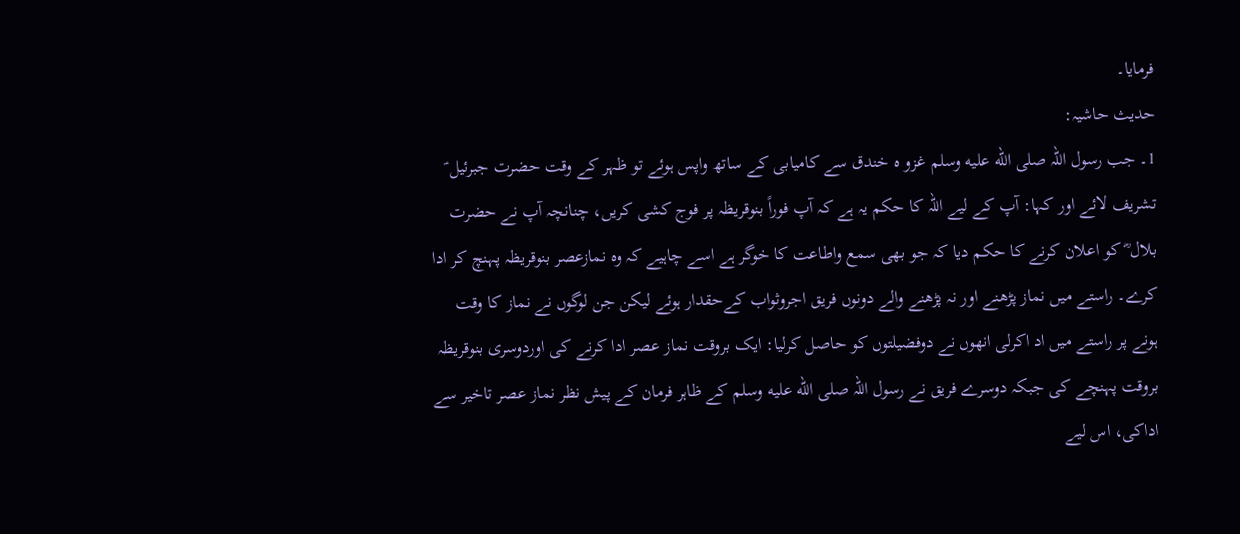فرمایا۔
حدیث حاشیہ:
1۔ جب رسول اللہ صلى الله عليه وسلم غزو ہ خندق سے کامیابی کے ساتھ واپس ہوئے تو ظہر کے وقت حضرت جبرئیل ؑ تشریف لائے اور کہا: آپ کے لیے اللہ کا حکم یہ ہے کہ آپ فوراً بنوقریظہ پر فوج کشی کریں، چنانچہ آپ نے حضرت بلال ؓ کو اعلان کرنے کا حکم دیا کہ جو بھی سمع واطاعت کا خوگر ہے اسے چاہیے کہ وہ نمازعصر بنوقریظہ پہنچ کر ادا کرے۔ راستے میں نماز پڑھنے اور نہ پڑھنے والے دونوں فریق اجروثواب کےحقدار ہوئے لیکن جن لوگوں نے نماز کا وقت ہونے پر راستے میں اد اکرلی انھوں نے دوفضیلتوں کو حاصل کرلیا: ایک بروقت نماز عصر ادا کرنے کی اوردوسری بنوقریظہ بروقت پہنچے کی جبکہ دوسرے فریق نے رسول اللہ صلى الله عليه وسلم کے ظاہر فرمان کے پیش نظر نماز عصر تاخیر سے اداکی، اس لیے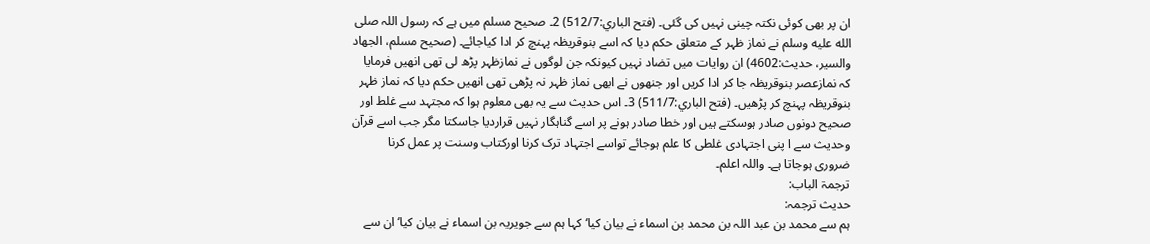ان پر بھی کوئی نکتہ چینی نہیں کی گئی۔ (فتح الباري:512/7) 2۔ صحیح مسلم میں ہے کہ رسول اللہ صلى الله عليه وسلم نے نماز ظہر کے متعلق حکم دیا کہ اسے بنوقریظہ پہنچ کر ادا کیاجائے۔ (صحیح مسلم، الجھاد والسیر، حدیث:4602) ان روایات میں تضاد نہیں کیونکہ جن لوگوں نے نمازظہر پڑھ لی تھی انھیں فرمایا کہ نمازعصر بنوقریظہ جا کر ادا کریں اور جنھوں نے ابھی نماز ظہر نہ پڑھی تھی انھیں حکم دیا کہ نماز ظہر بنوقریظہ پہنچ کر پڑھیں۔ (فتح الباري:511/7) 3۔ اس حدیث سے یہ بھی معلوم ہوا کہ مجتہد سے غلط اور صحیح دونوں صادر ہوسکتے ہیں اور خطا صادر ہونے پر اسے گناہگار نہیں قراردیا جاسکتا مگر جب اسے قرآن وحدیث سے ا پنی اجتہادی غلطی کا علم ہوجائے تواسے اجتہاد ترک کرنا اورکتاب وسنت پر عمل کرنا ضروری ہوجاتا ہے۔ واللہ اعلم۔
ترجمۃ الباب:
حدیث ترجمہ:
ہم سے محمد بن عبد اللہ بن محمد بن اسماء نے بیان کیا‘ کہا ہم سے جویریہ بن اسماء نے بیان کیا‘ ان سے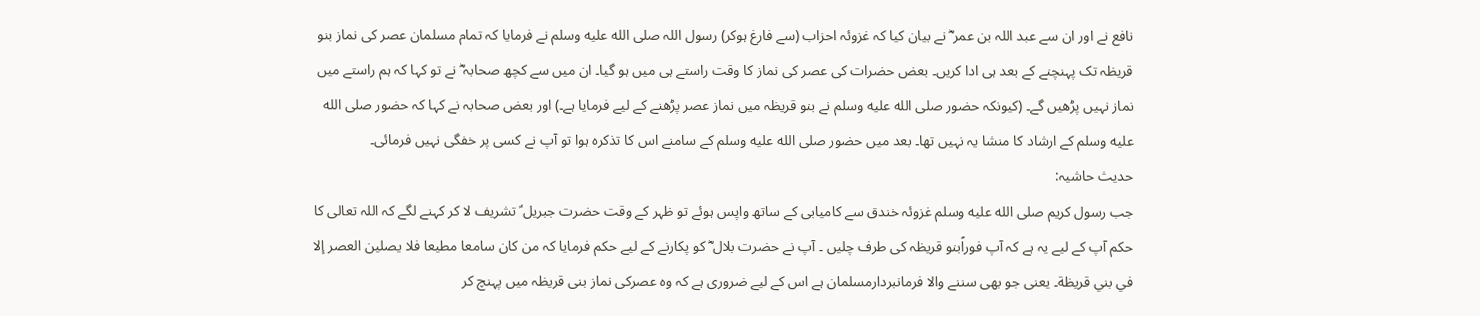نافع نے اور ان سے عبد اللہ بن عمر ؓ نے بیان کیا کہ غزوئہ احزاب (سے فارغ ہوکر) رسول اللہ صلى الله عليه وسلم نے فرمایا کہ تمام مسلمان عصر کی نماز بنو قریظہ تک پہنچنے کے بعد ہی ادا کریں۔ بعض حضرات کی عصر کی نماز کا وقت راستے ہی میں ہو گیا۔ ان میں سے کچھ صحابہ ؓ نے تو کہا کہ ہم راستے میں نماز نہیں پڑھیں گے۔ (کیونکہ حضور صلى الله عليه وسلم نے بنو قریظہ میں نماز عصر پڑھنے کے لیے فرمایا ہے۔) اور بعض صحابہ نے کہا کہ حضور صلى الله عليه وسلم کے ارشاد کا منشا یہ نہیں تھا۔ بعد میں حضور صلى الله عليه وسلم کے سامنے اس کا تذکرہ ہوا تو آپ نے کسی پر خفگی نہیں فرمائی۔
حدیث حاشیہ:
جب رسول کریم صلى الله عليه وسلم غزوئہ خندق سے کامیابی کے ساتھ واپس ہوئے تو ظہر کے وقت حضرت جبریل ؑ تشریف لا کر کہنے لگے کہ اللہ تعالی کا حکم آپ کے لیے یہ ہے کہ آپ فوراًبنو قریظہ کی طرف چلیں ۔ آپ نے حضرت بلال ؓ کو پکارنے کے لیے حکم فرمایا کہ من کان سامعا مطیعا فلا یصلین العصر إلا في بني قریظة۔ یعنی جو بھی سننے والا فرمانبردارمسلمان ہے اس کے لیے ضروری ہے کہ وہ عصرکی نماز بنی قریظہ میں پہنچ کر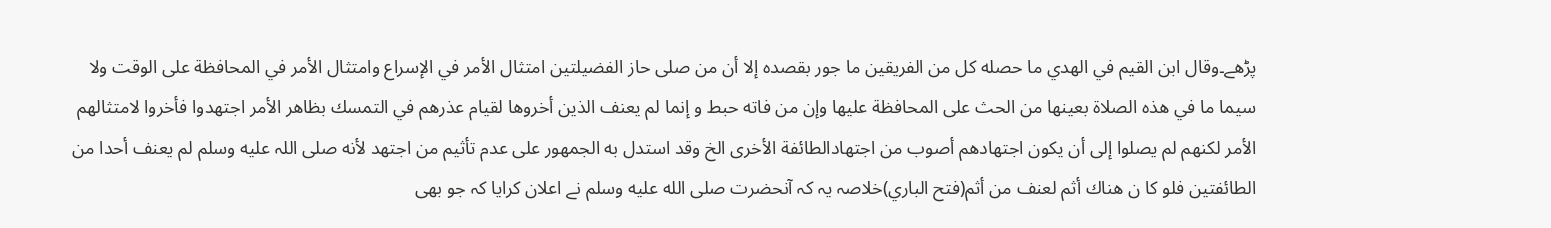پڑھے۔وقال ابن القیم في الھدي ما حصله کل من الفریقین ما جور بقصدہ إلا أن من صلی حاز الفضیلتین امتثال الأمر في الإسراع وامتثال الأمر في المحافظة علی الوقت ولا سیما ما في ھذہ الصلاة بعینها من الحث علی المحافظة علیها وإن من فاته حبط و إنما لم یعنف الذین أخروھا لقیام عذرھم في التمسك بظاهر الأمر اجتھدوا فأخروا لامتثالھم الأمر لکنھم لم یصلوا إلی أن یکون اجتھادھم أصوب من اجتھادالطائفة الأخری الخ وقد استدل به الجمھور علی عدم تأثیم من اجتھد لأنه صلی اللہ علیه وسلم لم یعنف أحدا من الطائفتین فلو کا ن ھناك أثم لعنف من أثم(فتح الباري)خلاصہ یہ کہ آنحضرت صلى الله عليه وسلم نے اعلان کرایا کہ جو بھی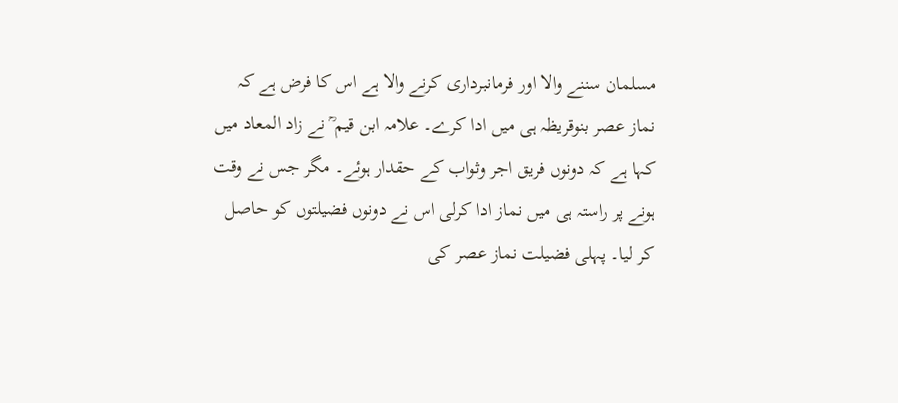مسلمان سننے والا اور فرمانبرداری کرنے والا ہے اس کا فرض ہے کہ نماز عصر بنوقریظہ ہی میں ادا کرے۔ علامہ ابن قیم ؒ نے زاد المعاد میں کہا ہے کہ دونوں فریق اجر وثواب کے حقدار ہوئے۔ مگر جس نے وقت ہونے پر راستہ ہی میں نماز ادا کرلی اس نے دونوں فضیلتوں کو حاصل کر لیا۔ پہلی فضیلت نماز عصر کی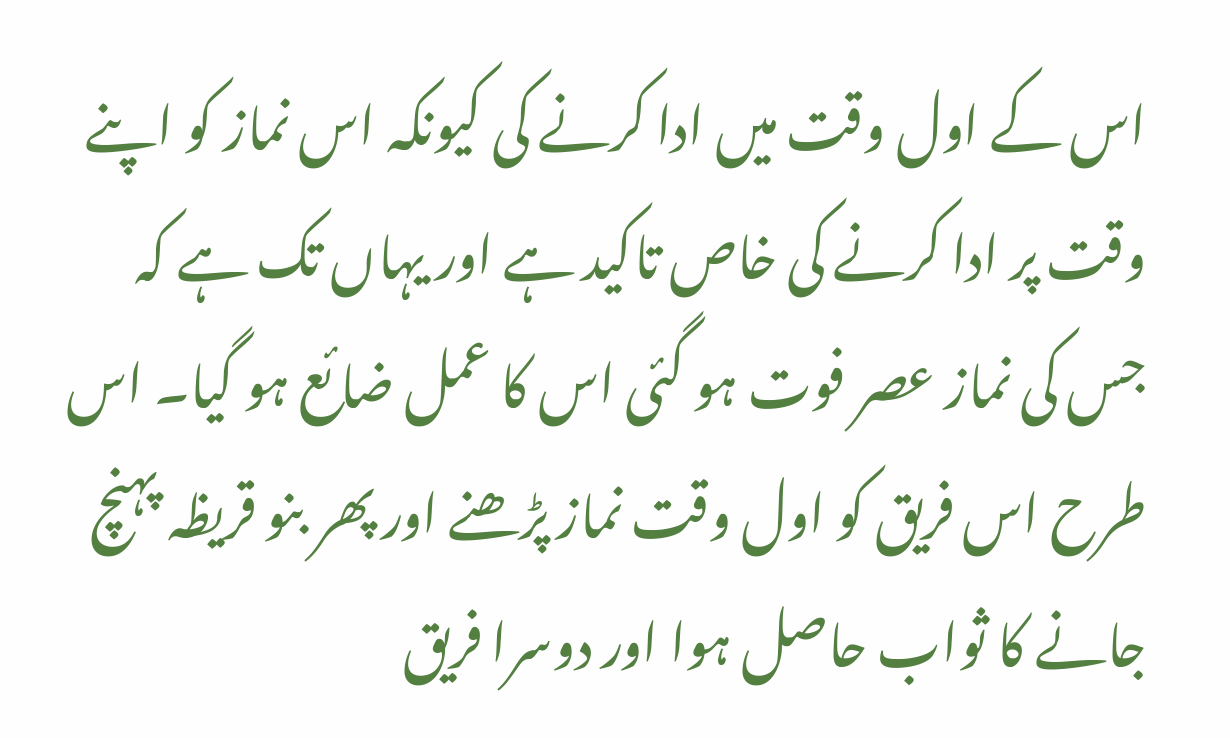اس کے اول وقت میں ادا کرنے کی کیونکہ اس نماز کو اپنے وقت پر ادا کرنے کی خاص تاکید ہے اور یہاں تک ہے کہ جس کی نماز عصر فوت ہو گئی اس کا عمل ضائع ہو گیا۔ اس طرح اس فریق کو اول وقت نماز پڑھنے اور پھر بنو قریظہ پہنچ جانے کا ثواب حاصل ہوا اور دوسرا فریق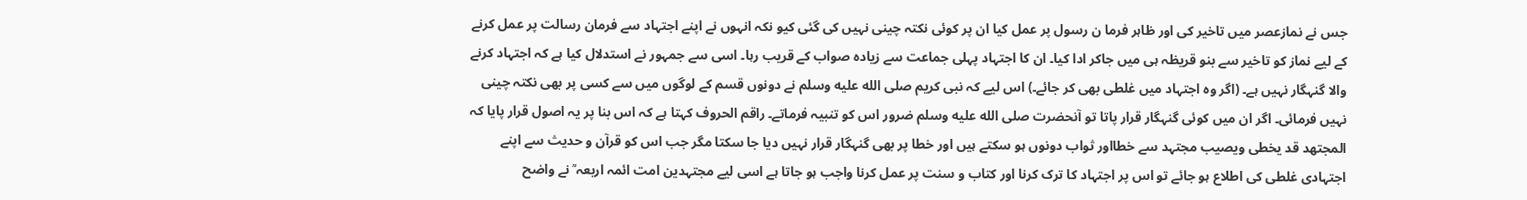جس نے نمازعصر میں تاخیر کی اور ظاہر فرما ن رسول پر عمل کیا ان پر کوئی نکتہ چینی نہیں کی گئی کیو نکہ انہوں نے اپنے اجتہاد سے فرمان رسالت پر عمل کرنے کے لیے نماز کو تاخیر سے بنو قریظہ ہی میں جاکر ادا کیا۔ ان کا اجتہاد پہلی جماعت سے زیادہ صواب کے قریب رہا۔ اسی سے جمہور نے استدلال کیا ہے کہ اجتہاد کرنے والا گنہگار نہیں ہے۔ (اگر وہ اجتہاد میں غلطی بھی کر جائے۔) اس لیے کہ نبی کریم صلى الله عليه وسلم نے دونوں قسم کے لوگوں میں سے کسی پر بھی نکتہ چینی نہیں فرمائی۔ اگر ان میں کوئی گنہگار قرار پاتا تو آنحضرت صلى الله عليه وسلم ضرور اس کو تنبیہ فرماتے۔ راقم الحروف کہتا ہے کہ اس بنا پر یہ اصول قرار پایا کہ المجتھد قد یخطی ویصیب مجتہد سے خطااور ثواب دونوں ہو سکتے ہیں اور خطا پر بھی گنہگار قرار نہیں دیا جا سکتا مگر جب اس کو قرآن و حدیث سے اپنے اجتہادی غلطی کی اطلاع ہو جائے تو اس پر اجتہاد کا ترک کرنا اور کتاب و سنت پر عمل کرنا واجب ہو جاتا ہے اسی لیے مجتہدین امت ائمہ اربعہ ؒ نے واضح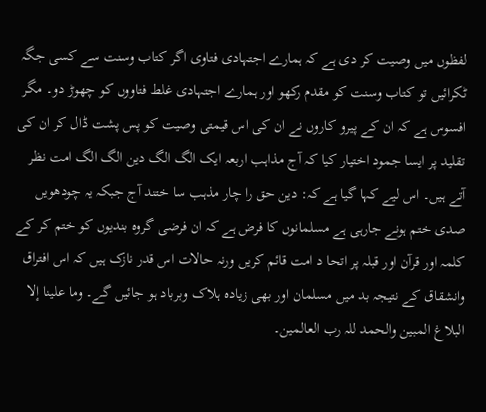لفظوں میں وصیت کر دی ہے کہ ہمارے اجتہادی فتاوی اگر کتاب وسنت سے کسی جگہ ٹکرائیں تو کتاب وسنت کو مقدم رکھو اور ہمارے اجتہادی غلط فتاووں کو چھوڑ دو۔ مگر افسوس ہے کہ ان کے پیرو کاروں نے ان کی اس قیمتی وصیت کو پس پشت ڈال کر ان کی تقلید پر ایسا جمود اختیار کیا کہ آج مذاہب اربعہ ایک الگ الگ دین الگ الگ امت نظر آتے ہیں۔ اس لیے کہا گیا ہے کہ: دین حق را چار مذہب سا ختند آج جبکہ یہ چودھویں صدی ختم ہونے جارہی ہے مسلمانوں کا فرض ہے کہ ان فرضی گروہ بندیوں کو ختم کر کے کلمہ اور قرآن اور قبلہ پر اتحا د امت قائم کریں ورنہ حالات اس قدر نازک ہیں کہ اس افتراق وانشقاق کے نتیجہ بد میں مسلمان اور بھی زیادہ ہلاک وبرباد ہو جائیں گے۔ وما علینا إلا البلاغ المبین والحمد للہ رب العالمین۔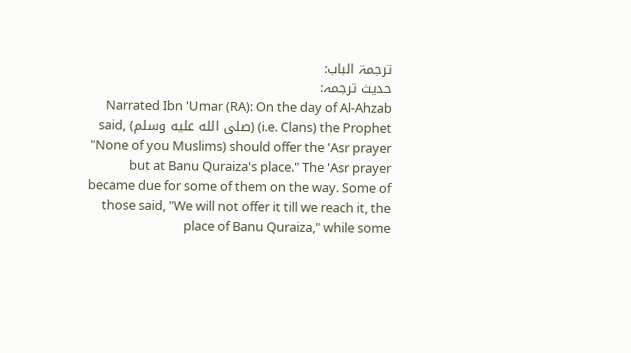ترجمۃ الباب:
حدیث ترجمہ:
Narrated Ibn 'Umar (RA): On the day of Al-Ahzab (i.e. Clans) the Prophet (صلى الله عليه وسلم) said, "None of you Muslims) should offer the 'Asr prayer but at Banu Quraiza's place." The 'Asr prayer became due for some of them on the way. Some of those said, "We will not offer it till we reach it, the place of Banu Quraiza," while some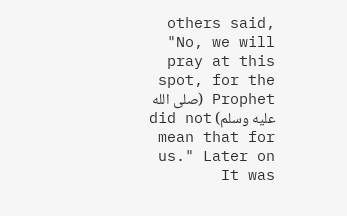others said, "No, we will pray at this spot, for the Prophet (صلى الله عليه وسلم) did not mean that for us." Later on It was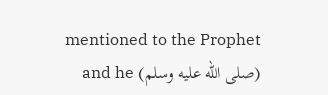mentioned to the Prophet (صلى الله عليه وسلم) and he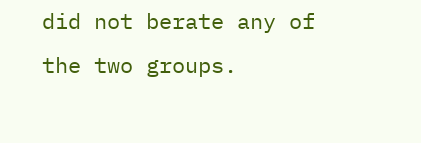did not berate any of the two groups.